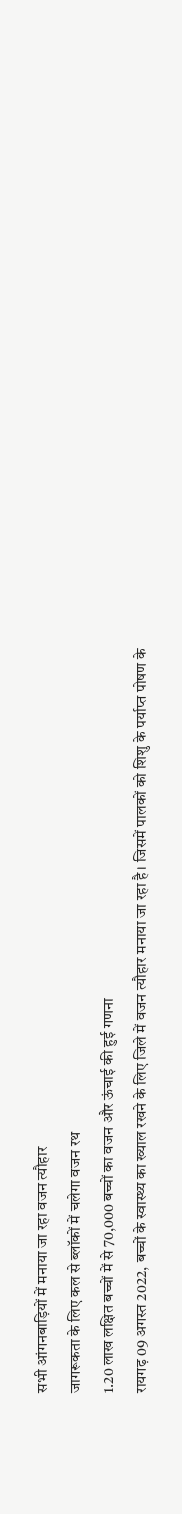सभी आंगनबाड़ियों में मनाया जा रहा वजन त्यौहार
जागरूकता के लिए कल से ब्लॉकों में चलेगा वजन रथ
1.20 लाख लक्षित बच्चों में से 70,000 बच्चों का वजन और ऊंचाई की हुई गणना
रायगढ़ 09 अगस्त 2022, बच्चों के स्वास्थ्य का ख्याल रखने के लिए जिले में वजन त्यौहार मनाया जा रहा है। जिसमें पालकों को शिशु के पर्याप्त पोषण के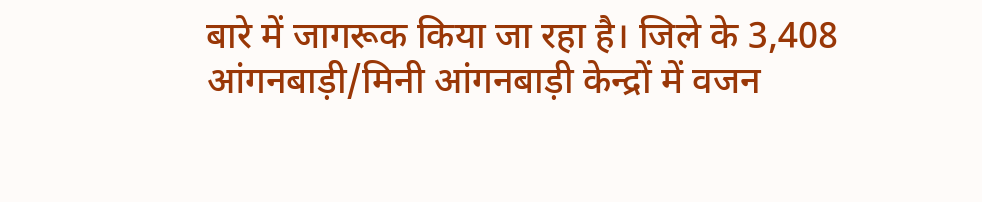बारे में जागरूक किया जा रहा है। जिले के 3,408 आंगनबाड़ी/मिनी आंगनबाड़ी केन्द्रों में वजन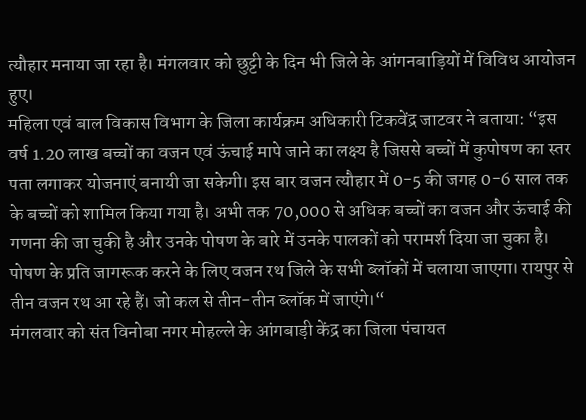त्यौहार मनाया जा रहा है। मंगलवार को छुट्टी के दिन भी जिले के आंगनबाड़ियों में विविध आयोजन हुए।
महिला एवं बाल विकास विभाग के जिला कार्यक्रम अधिकारी टिकवेंद्र जाटवर ने बताया: “इस वर्ष 1.20 लाख बच्चों का वजन एवं ऊंचाई मापे जाने का लक्ष्य है जिससे बच्चों में कुपोषण का स्तर पता लगाकर योजनाएं बनायी जा सकेगी। इस बार वजन त्यौहार में 0-5 की जगह 0-6 साल तक के बच्चों को शामिल किया गया है। अभी तक 70,000 से अधिक बच्चों का वजन और ऊंचाई की गणना की जा चुकी है और उनके पोषण के बारे में उनके पालकों को परामर्श दिया जा चुका है। पोषण के प्रति जागरूक करने के लिए वजन रथ जिले के सभी ब्लॉकों में चलाया जाएगा। रायपुर से तीन वजन रथ आ रहे हैं। जो कल से तीन-तीन ब्लॉक में जाएंगे।“
मंगलवार को संत विनोबा नगर मोहल्ले के आंगबाड़ी केंद्र का जिला पंचायत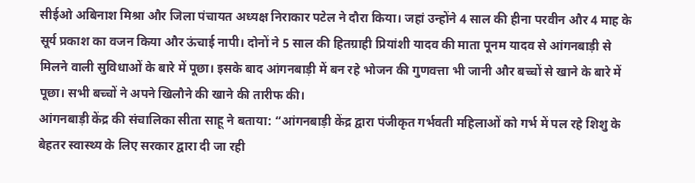सीईओ अबिनाश मिश्रा और जिला पंचायत अध्यक्ष निराकार पटेल ने दौरा किया। जहां उन्होंने 4 साल की हीना परवीन और 4 माह के सूर्य प्रकाश का वजन किया और ऊंचाई नापी। दोनों ने 5 साल की हितग्राही प्रियांशी यादव की माता पूनम यादव से आंगनबाड़ी से मिलने वाली सुविधाओं के बारे में पूछा। इसके बाद आंगनबाड़ी में बन रहे भोजन की गुणवत्ता भी जानी और बच्चों से खाने के बारे में पूछा। सभी बच्चों ने अपने खिलौने की खाने की तारीफ की।
आंगनबाड़ी केंद्र की संचालिका सीता साहू ने बताया: “आंगनबाड़ी केंद्र द्वारा पंजीकृत गर्भवती महिलाओं को गर्भ में पल रहे शिशु के बेहतर स्वास्थ्य के लिए सरकार द्वारा दी जा रही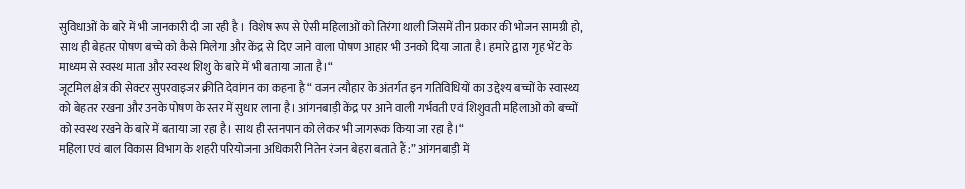सुविधाओं के बारे में भी जानकारी दी जा रही है । विशेष रूप से ऐसी महिलाओं को तिरंगा थाली जिसमें तीन प्रकार की भोजन सामग्री हो, साथ ही बेहतर पोषण बच्चे को कैसे मिलेगा और केंद्र से दिए जाने वाला पोषण आहार भी उनको दिया जाता है। हमारे द्वारा गृह भेंट के माध्यम से स्वस्थ माता और स्वस्थ शिशु के बारे में भी बताया जाता है।“
जूटमिल क्षेत्र की सेक्टर सुपरवाइजर क्रीति देवांगन का कहना है “ वजन त्यौहार के अंतर्गत इन गतिविधियों का उद्देश्य बच्चों के स्वास्थ्य को बेहतर रखना और उनके पोषण के स्तर में सुधार लाना है। आंगनबाड़ी केंद्र पर आने वाली गर्भवती एवं शिशुवती महिलाओं को बच्चों को स्वस्थ रखने के बारे में बताया जा रहा है। साथ ही स्तनपान को लेकर भी जागरूक किया जा रहा है।“
महिला एवं बाल विकास विभाग के शहरी परियोजना अधिकारी नितेन रंजन बेहरा बताते हैं :” आंगनबाड़ी में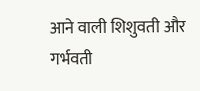आने वाली शिशुवती और गर्भवती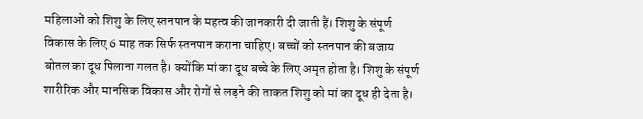महिलाओं को शिशु के लिए स्तनपान के महत्व की जानकारी दी जाती हैं। शिशु के संपूर्ण विकास के लिए 6 माह तक सिर्फ स्तनपान कराना चाहिए। बच्चों को स्तनपान की बजाय बोतल का दूध पिलाना गलत है। क्योंकि मां का दूध बच्चे के लिए अमृत होता है। शिशु के संपूर्ण शारीरिक और मानसिक विकास और रोगों से लड़ने की ताकत शिशु को मां का दूध ही देता है।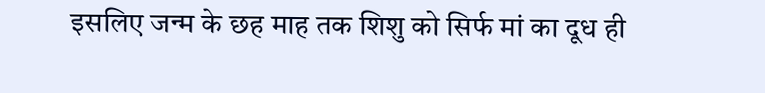इसलिए जन्म के छह माह तक शिशु को सिर्फ मां का दूध ही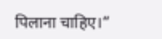पिलाना चाहिए।“